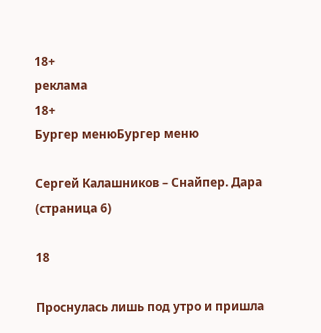18+
реклама
18+
Бургер менюБургер меню

Сергей Калашников – Снайпер. Дара (страница 6)

18

Проснулась лишь под утро и пришла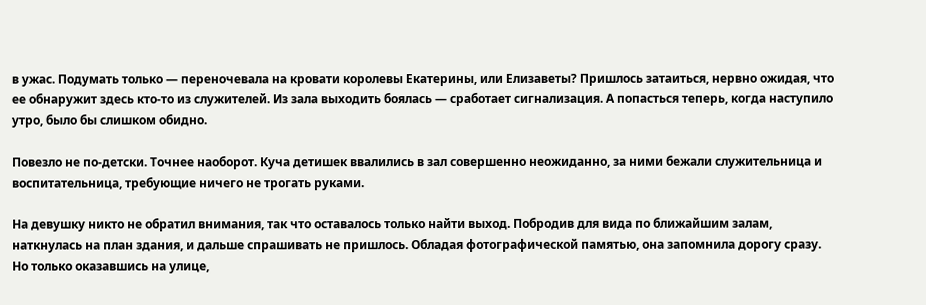в ужас. Подумать только — переночевала на кровати королевы Екатерины, или Елизаветы? Пришлось затаиться, нервно ожидая, что ее обнаружит здесь кто-то из служителей. Из зала выходить боялась — сработает сигнализация. А попасться теперь, когда наступило утро, было бы слишком обидно.

Повезло не по-детски. Точнее наоборот. Куча детишек ввалились в зал совершенно неожиданно, за ними бежали служительница и воспитательница, требующие ничего не трогать руками.

На девушку никто не обратил внимания, так что оставалось только найти выход. Побродив для вида по ближайшим залам, наткнулась на план здания, и дальше спрашивать не пришлось. Обладая фотографической памятью, она запомнила дорогу сразу. Но только оказавшись на улице,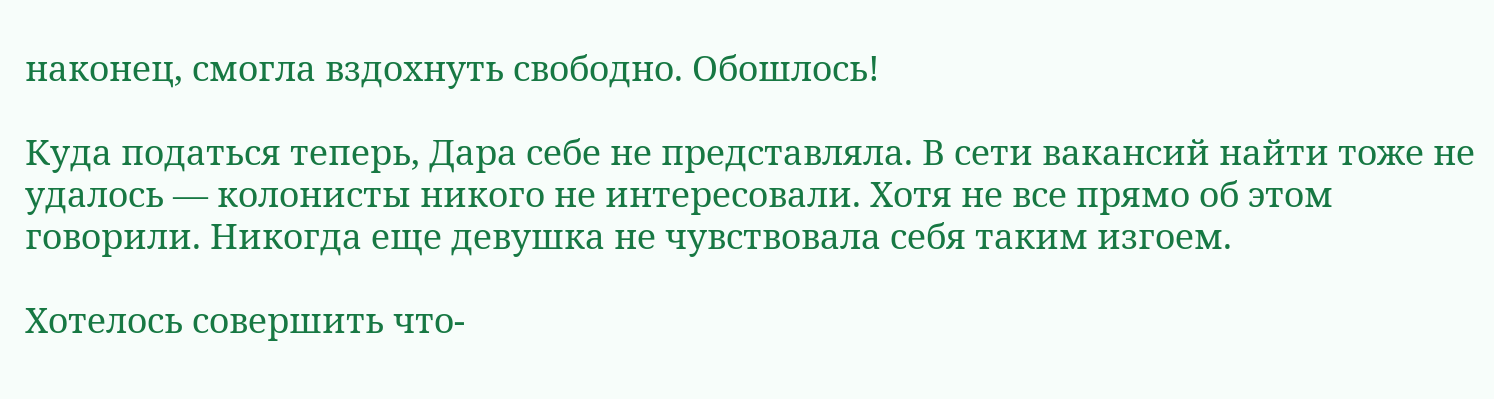наконец, смогла вздохнуть свободно. Обошлось!

Куда податься теперь, Дара себе не представляла. В сети вакансий найти тоже не удалось — колонисты никого не интересовали. Хотя не все прямо об этом говорили. Никогда еще девушка не чувствовала себя таким изгоем.

Хотелось совершить что-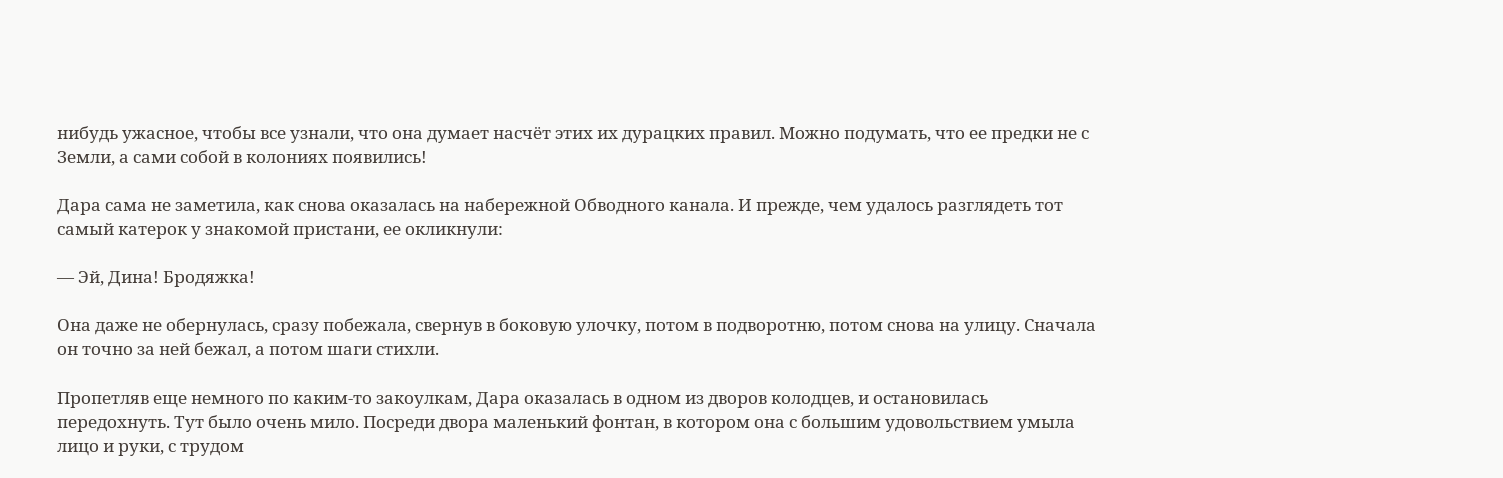нибудь ужасное, чтобы все узнали, что она думает насчёт этих их дурацких правил. Можно подумать, что ее предки не с Земли, а сами собой в колониях появились!

Дара сама не заметила, как снова оказалась на набережной Обводного канала. И прежде, чем удалось разглядеть тот самый катерок у знакомой пристани, ее окликнули:

— Эй, Дина! Бродяжка!

Она даже не обернулась, сразу побежала, свернув в боковую улочку, потом в подворотню, потом снова на улицу. Сначала он точно за ней бежал, а потом шаги стихли.

Пропетляв еще немного по каким-то закоулкам, Дара оказалась в одном из дворов колодцев, и остановилась передохнуть. Тут было очень мило. Посреди двора маленький фонтан, в котором она с большим удовольствием умыла лицо и руки, с трудом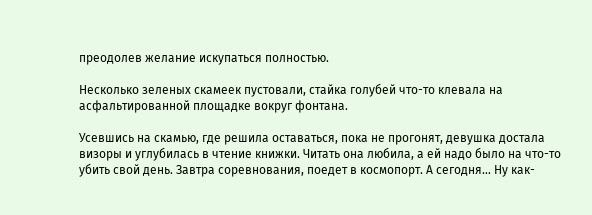преодолев желание искупаться полностью.

Несколько зеленых скамеек пустовали, стайка голубей что-то клевала на асфальтированной площадке вокруг фонтана.

Усевшись на скамью, где решила оставаться, пока не прогонят, девушка достала визоры и углубилась в чтение книжки. Читать она любила, а ей надо было на что-то убить свой день. Завтра соревнования, поедет в космопорт. А сегодня… Ну как-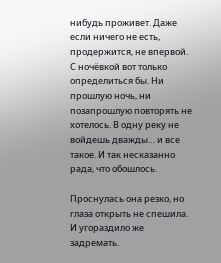нибудь проживет. Даже если ничего не есть, продержится, не впервой. С ночёвкой вот только определиться бы. Ни прошлую ночь, ни позапрошлую повторять не хотелось. В одну реку не войдешь дважды… и все такое. И так несказанно рада, что обошлось.

Проснулась она резко, но глаза открыть не спешила. И угораздило же задремать.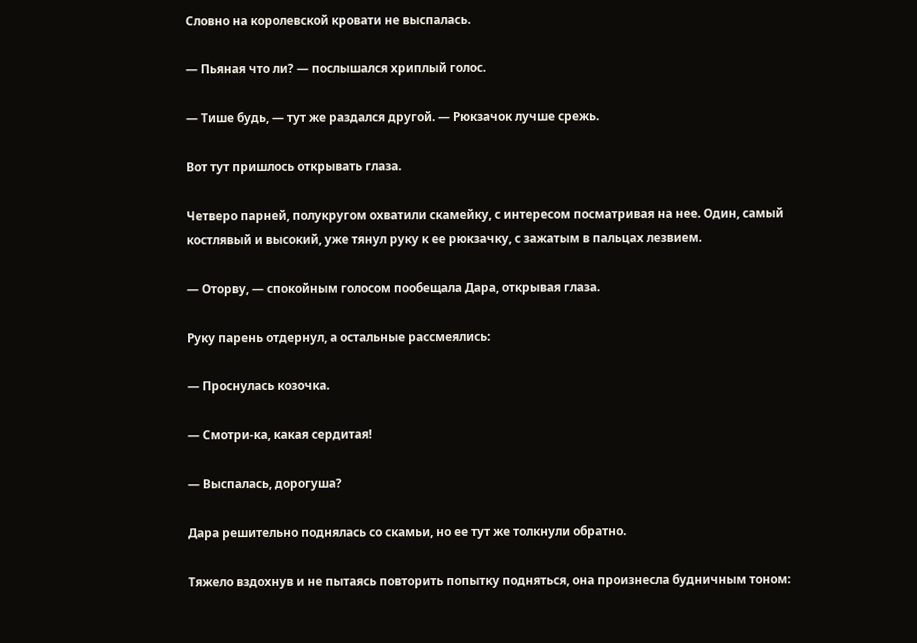Словно на королевской кровати не выспалась.

— Пьяная что ли? — послышался хриплый голос.

— Тише будь, — тут же раздался другой. — Рюкзачок лучше срежь.

Вот тут пришлось открывать глаза.

Четверо парней, полукругом охватили скамейку, с интересом посматривая на нее. Один, самый костлявый и высокий, уже тянул руку к ее рюкзачку, с зажатым в пальцах лезвием.

— Оторву, — спокойным голосом пообещала Дара, открывая глаза.

Руку парень отдернул, а остальные рассмеялись:

— Проснулась козочка.

— Смотри-ка, какая сердитая!

— Выспалась, дорогуша?

Дара решительно поднялась со скамьи, но ее тут же толкнули обратно.

Тяжело вздохнув и не пытаясь повторить попытку подняться, она произнесла будничным тоном: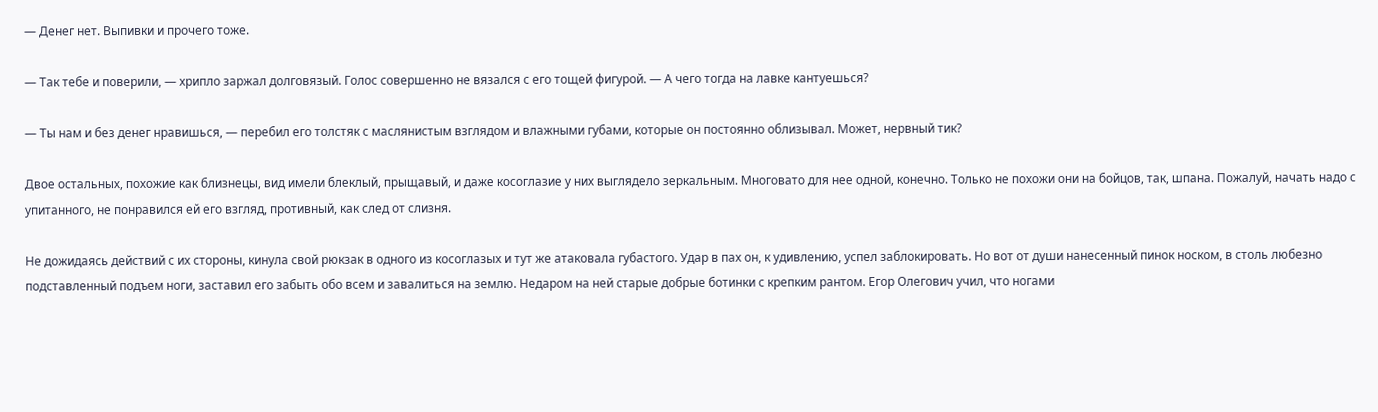— Денег нет. Выпивки и прочего тоже.

— Так тебе и поверили, — хрипло заржал долговязый. Голос совершенно не вязался с его тощей фигурой. — А чего тогда на лавке кантуешься?

— Ты нам и без денег нравишься, — перебил его толстяк с маслянистым взглядом и влажными губами, которые он постоянно облизывал. Может, нервный тик?

Двое остальных, похожие как близнецы, вид имели блеклый, прыщавый, и даже косоглазие у них выглядело зеркальным. Многовато для нее одной, конечно. Только не похожи они на бойцов, так, шпана. Пожалуй, начать надо с упитанного, не понравился ей его взгляд, противный, как след от слизня.

Не дожидаясь действий с их стороны, кинула свой рюкзак в одного из косоглазых и тут же атаковала губастого. Удар в пах он, к удивлению, успел заблокировать. Но вот от души нанесенный пинок носком, в столь любезно подставленный подъем ноги, заставил его забыть обо всем и завалиться на землю. Недаром на ней старые добрые ботинки с крепким рантом. Егор Олегович учил, что ногами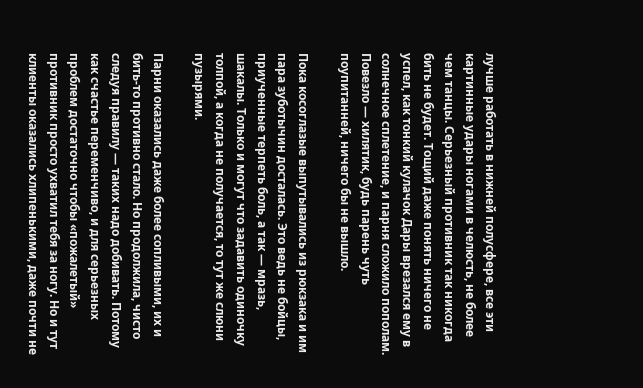лучше работать в нижней полусфере, все эти картинные удары ногами в челюсть, не более чем танцы. Серьезный противник так никогда бить не будет. Тощий даже понять ничего не успел, как тонкий кулачок Дары врезался ему в солнечное сплетение, и парня сложило пополам. Повезло — хилятик, будь парень чуть поупитанней, ничего бы не вышло.

Пока косоглазые выпутывались из рюкзака и им пара зуботычин досталась. Это ведь не бойцы, приученные терпеть боль, а так — мразь, шакалы. Только и могут что задавить одиночку толпой, а когда не получается, то тут же слюни пузырями.

Парни оказались даже более сопливыми, их и бить-то противно стало. Но продолжила, чисто следуя правилу — таких надо добивать. Потому как счастье переменчиво, и для серьезных проблем достаточно чтобы «пожалетый» противник просто ухватил тебя за ногу. Но и тут клиенты оказались хлипенькими, даже почти не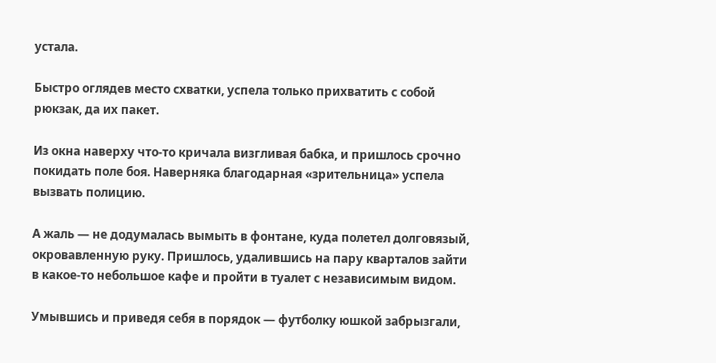устала.

Быстро оглядев место схватки, успела только прихватить с собой рюкзак, да их пакет.

Из окна наверху что-то кричала визгливая бабка, и пришлось срочно покидать поле боя. Наверняка благодарная «зрительница» успела вызвать полицию.

А жаль — не додумалась вымыть в фонтане, куда полетел долговязый, окровавленную руку. Пришлось, удалившись на пару кварталов зайти в какое-то небольшое кафе и пройти в туалет с независимым видом.

Умывшись и приведя себя в порядок — футболку юшкой забрызгали,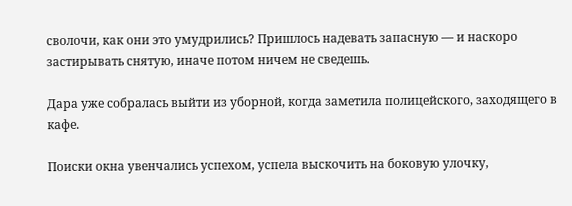сволочи, как они это умудрились? Пришлось надевать запасную — и наскоро застирывать снятую, иначе потом ничем не сведешь.

Дара уже собралась выйти из уборной, когда заметила полицейского, заходящего в кафе.

Поиски окна увенчались успехом, успела выскочить на боковую улочку,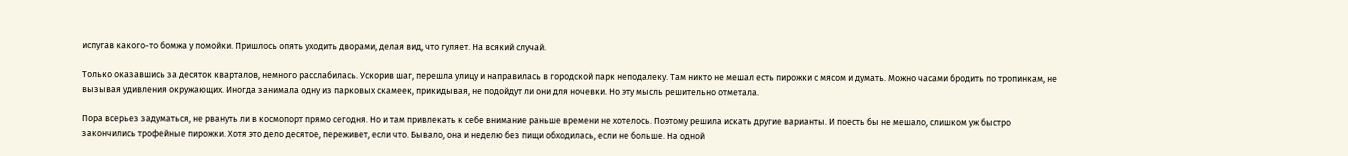испугав какого-то бомжа у помойки. Пришлось опять уходить дворами, делая вид, что гуляет. На всякий случай.

Только оказавшись за десяток кварталов, немного расслабилась. Ускорив шаг, перешла улицу и направилась в городской парк неподалеку. Там никто не мешал есть пирожки с мясом и думать. Можно часами бродить по тропинкам, не вызывая удивления окружающих. Иногда занимала одну из парковых скамеек, прикидывая, не подойдут ли они для ночевки. Но эту мысль решительно отметала.

Пора всерьез задуматься, не рвануть ли в космопорт прямо сегодня. Но и там привлекать к себе внимание раньше времени не хотелось. Поэтому решила искать другие варианты. И поесть бы не мешало, слишком уж быстро закончились трофейные пирожки. Хотя это дело десятое, переживет, если что. Бывало, она и неделю без пищи обходилась, если не больше. На одной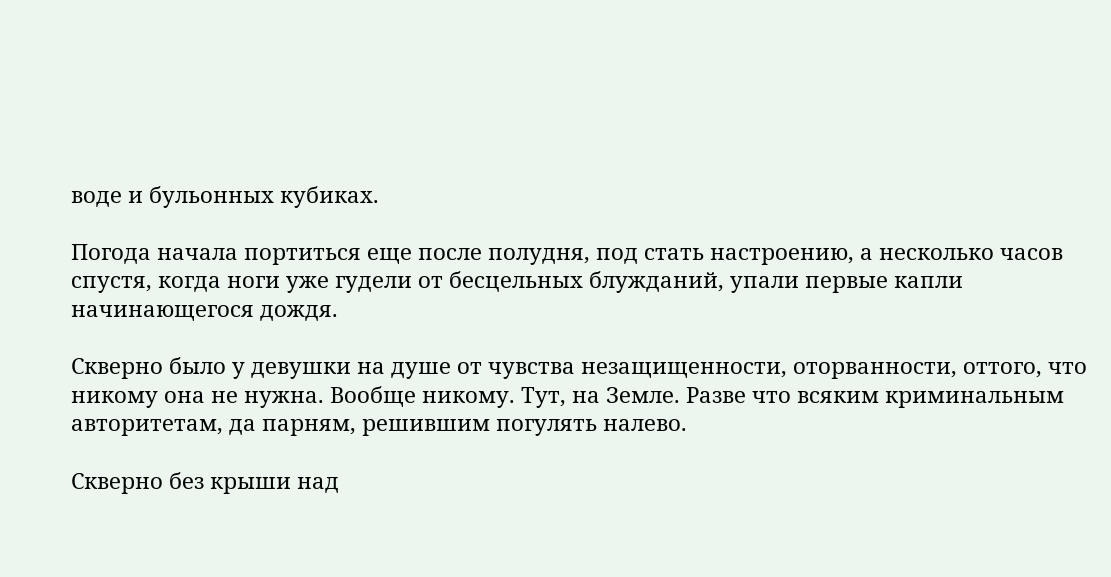воде и бульонных кубиках.

Погода начала портиться еще после полудня, под стать настроению, а несколько часов спустя, когда ноги уже гудели от бесцельных блужданий, упали первые капли начинающегося дождя.

Скверно было у девушки на душе от чувства незащищенности, оторванности, оттого, что никому она не нужна. Вообще никому. Тут, на Земле. Разве что всяким криминальным авторитетам, да парням, решившим погулять налево.

Скверно без крыши над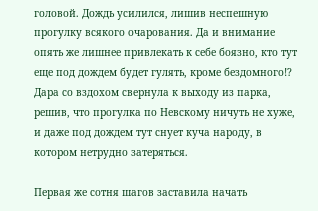головой. Дождь усилился, лишив неспешную прогулку всякого очарования. Да и внимание опять же лишнее привлекать к себе боязно, кто тут еще под дождем будет гулять, кроме бездомного!? Дара со вздохом свернула к выходу из парка, решив, что прогулка по Невскому ничуть не хуже, и даже под дождем тут снует куча народу, в котором нетрудно затеряться.

Первая же сотня шагов заставила начать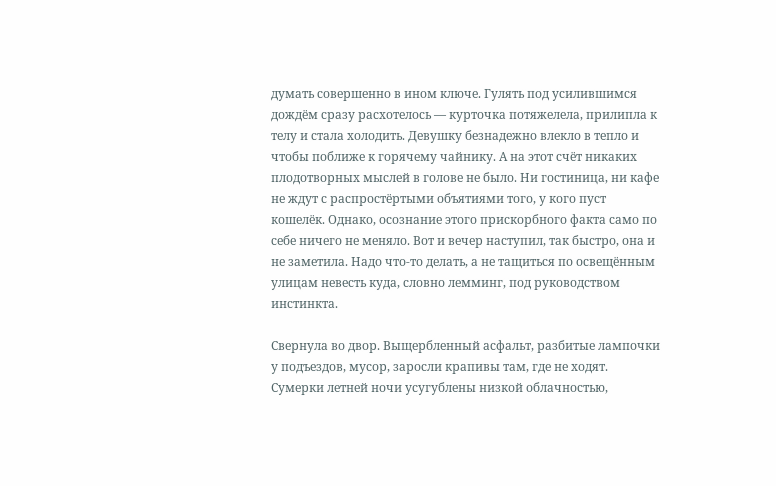думать совершенно в ином ключе. Гулять под усилившимся дождём сразу расхотелось — курточка потяжелела, прилипла к телу и стала холодить. Девушку безнадежно влекло в тепло и чтобы поближе к горячему чайнику. А на этот счёт никаких плодотворных мыслей в голове не было. Ни гостиница, ни кафе не ждут с распростёртыми объятиями того, у кого пуст кошелёк. Однако, осознание этого прискорбного факта само по себе ничего не меняло. Вот и вечер наступил, так быстро, она и не заметила. Надо что-то делать, а не тащиться по освещённым улицам невесть куда, словно лемминг, под руководством инстинкта.

Свернула во двор. Выщербленный асфальт, разбитые лампочки у подъездов, мусор, заросли крапивы там, где не ходят. Сумерки летней ночи усугублены низкой облачностью,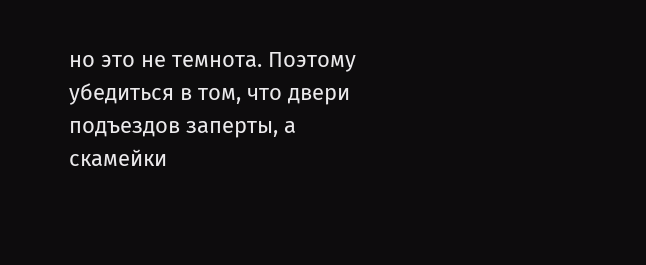но это не темнота. Поэтому убедиться в том, что двери подъездов заперты, а скамейки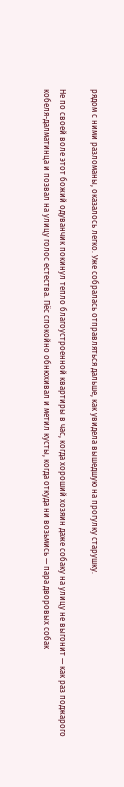рядом с ними разломаны, оказалось легко. Уже собралась отправляться дальше, как увидела вышедшую на прогулку старушку.

Не по своей воле этот божий одуванчик покинул тепло благоустроенной квартиры в час, когда хороший хозяин даже собаку на улицу не выгонит — как раз поджарого кобеля-далматинца и позвал на улицу голос естества. Пёс спокойно обнюхивал и метил кусты, когда откуда ни возьмись — пара дворовых собак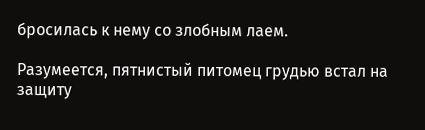бросилась к нему со злобным лаем.

Разумеется, пятнистый питомец грудью встал на защиту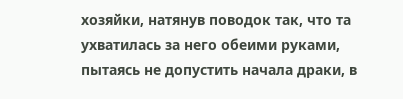хозяйки, натянув поводок так, что та ухватилась за него обеими руками, пытаясь не допустить начала драки, в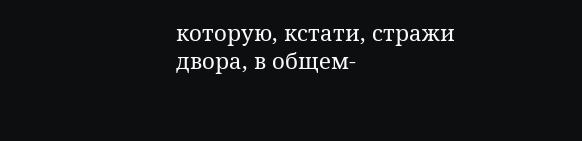которую, кстати, стражи двора, в общем-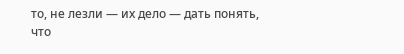то, не лезли — их дело — дать понять, что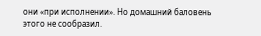они «при исполнении». Но домашний баловень этого не сообразил.